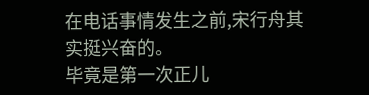在电话事情发生之前,宋行舟其实挺兴奋的。
毕竟是第一次正儿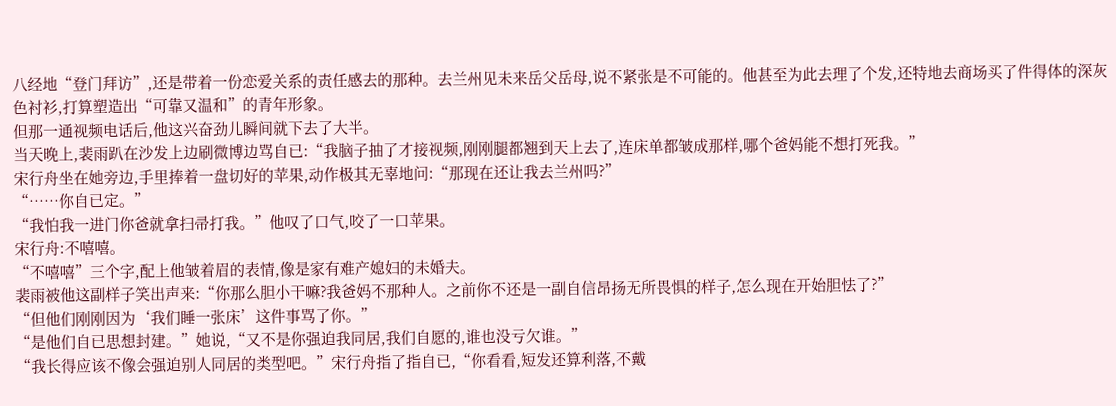八经地“登门拜访”,还是带着一份恋爱关系的责任感去的那种。去兰州见未来岳父岳母,说不紧张是不可能的。他甚至为此去理了个发,还特地去商场买了件得体的深灰色衬衫,打算塑造出“可靠又温和”的青年形象。
但那一通视频电话后,他这兴奋劲儿瞬间就下去了大半。
当天晚上,裴雨趴在沙发上边刷微博边骂自已:“我脑子抽了才接视频,刚刚腿都翘到天上去了,连床单都皱成那样,哪个爸妈能不想打死我。”
宋行舟坐在她旁边,手里捧着一盘切好的苹果,动作极其无辜地问:“那现在还让我去兰州吗?”
“……你自已定。”
“我怕我一进门你爸就拿扫帚打我。”他叹了口气,咬了一口苹果。
宋行舟:不嘻嘻。
“不嘻嘻”三个字,配上他皱着眉的表情,像是家有难产媳妇的未婚夫。
裴雨被他这副样子笑出声来:“你那么胆小干嘛?我爸妈不那种人。之前你不还是一副自信昂扬无所畏惧的样子,怎么现在开始胆怯了?”
“但他们刚刚因为‘我们睡一张床’这件事骂了你。”
“是他们自已思想封建。”她说,“又不是你强迫我同居,我们自愿的,谁也没亏欠谁。”
“我长得应该不像会强迫别人同居的类型吧。”宋行舟指了指自已,“你看看,短发还算利落,不戴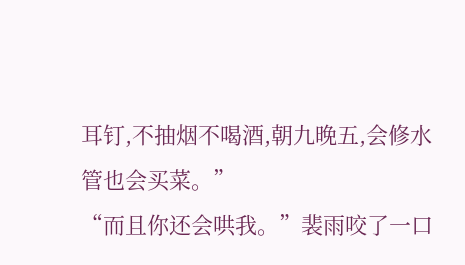耳钉,不抽烟不喝酒,朝九晚五,会修水管也会买菜。”
“而且你还会哄我。”裴雨咬了一口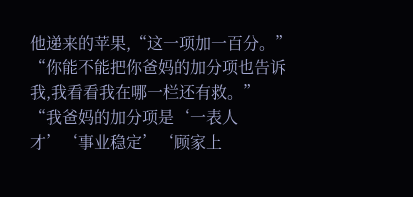他递来的苹果,“这一项加一百分。”
“你能不能把你爸妈的加分项也告诉我,我看看我在哪一栏还有救。”
“我爸妈的加分项是‘一表人才’‘事业稳定’‘顾家上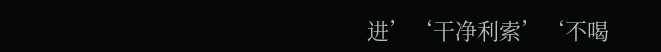进’‘干净利索’‘不喝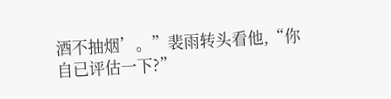酒不抽烟’。”裴雨转头看他,“你自已评估一下?”